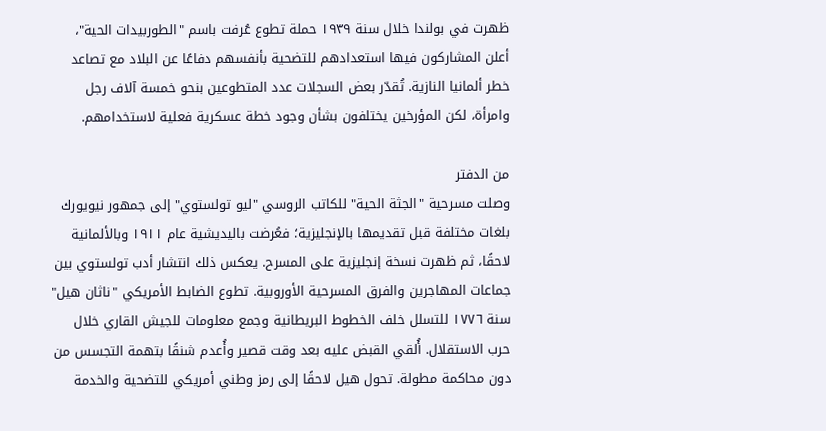ظهرت في بولندا خلال سنة ١٩٣٩ حملة تطوع عُرفت باسم "الطوربيدات الحية"، أعلن المشاركون فيها استعدادهم للتضحية بأنفسهم دفاعًا عن البلاد مع تصاعد خطر ألمانيا النازية. تُقدّر بعض السجلات عدد المتطوعين بنحو خمسة آلاف رجل وامرأة، لكن المؤرخين يختلفون بشأن وجود خطة عسكرية فعلية لاستخدامهم.

من الدفتر
وصلت مسرحية "الجثة الحية" للكاتب الروسي "ليو تولستوي" إلى جمهور نيويورك بلغات مختلفة قبل تقديمها بالإنجليزية؛ فعُرضت باليديشية عام ١٩١١ وبالألمانية لاحقًا، ثم ظهرت نسخة إنجليزية على المسرح. يعكس ذلك انتشار أدب تولستوي بين جماعات المهاجرين والفرق المسرحية الأوروبية. تطوع الضابط الأمريكي "ناثان هيل" سنة ١٧٧٦ للتسلل خلف الخطوط البريطانية وجمع معلومات للجيش القاري خلال حرب الاستقلال. أُلقي القبض عليه بعد وقت قصير وأُعدم شنقًا بتهمة التجسس من دون محاكمة مطولة. تحول هيل لاحقًا إلى رمز وطني أمريكي للتضحية والخدمة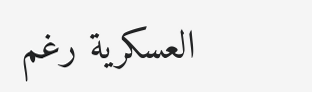العسكرية رغم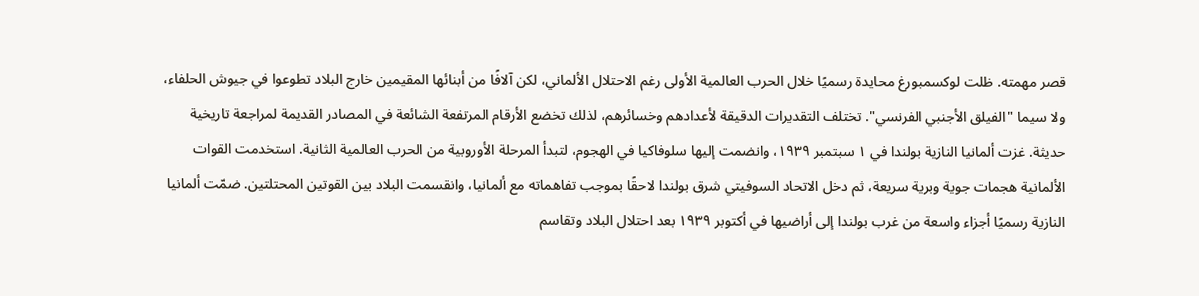قصر مهمته. ظلت لوكسمبورغ محايدة رسميًا خلال الحرب العالمية الأولى رغم الاحتلال الألماني، لكن آلافًا من أبنائها المقيمين خارج البلاد تطوعوا في جيوش الحلفاء، ولا سيما "الفيلق الأجنبي الفرنسي". تختلف التقديرات الدقيقة لأعدادهم وخسائرهم، لذلك تخضع الأرقام المرتفعة الشائعة في المصادر القديمة لمراجعة تاريخية حديثة. غزت ألمانيا النازية بولندا في ١ سبتمبر ١٩٣٩، وانضمت إليها سلوفاكيا في الهجوم، لتبدأ المرحلة الأوروبية من الحرب العالمية الثانية. استخدمت القوات الألمانية هجمات جوية وبرية سريعة، ثم دخل الاتحاد السوفيتي شرق بولندا لاحقًا بموجب تفاهماته مع ألمانيا، وانقسمت البلاد بين القوتين المحتلتين. ضمّت ألمانيا النازية رسميًا أجزاء واسعة من غرب بولندا إلى أراضيها في أكتوبر ١٩٣٩ بعد احتلال البلاد وتقاسم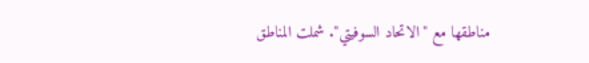مناطقها مع "الاتحاد السوفيتي". شملت المناطق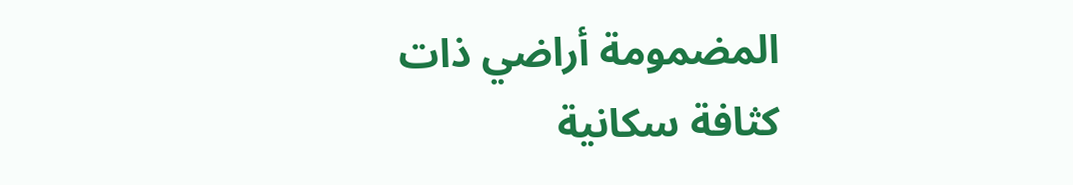المضمومة أراضي ذات كثافة سكانية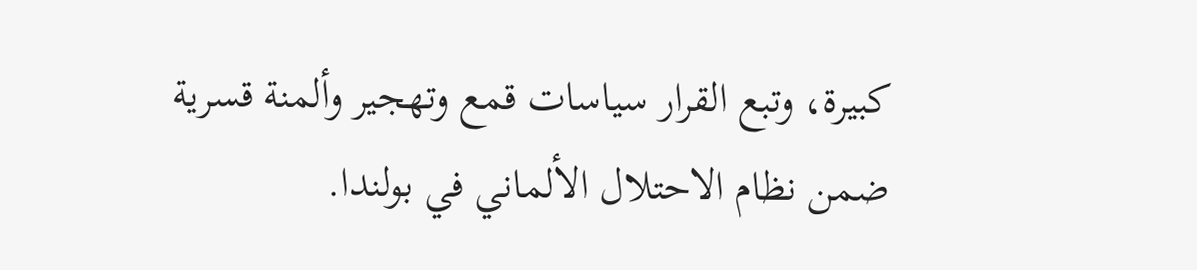كبيرة، وتبع القرار سياسات قمع وتهجير وألمنة قسرية ضمن نظام الاحتلال الألماني في بولندا.